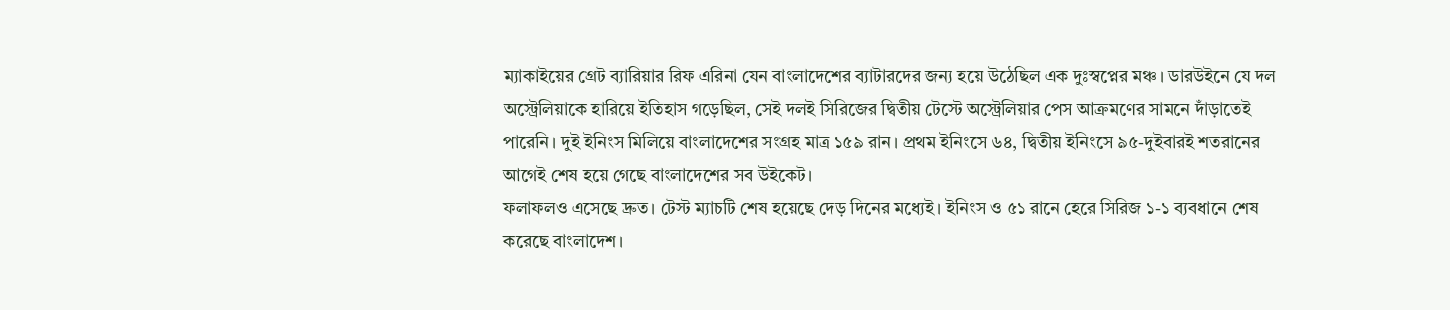ম্যাকাইয়ের গ্রেট ব্যারিয়ার রিফ এরিনা যেন বাংলাদেশের ব্যাটারদের জন্য হয়ে উঠেছিল এক দুঃস্বপ্নের মঞ্চ। ডারউইনে যে দল অস্ট্রেলিয়াকে হারিয়ে ইতিহাস গড়েছিল, সেই দলই সিরিজের দ্বিতীয় টেস্টে অস্ট্রেলিয়ার পেস আক্রমণের সামনে দাঁড়াতেই পারেনি। দুই ইনিংস মিলিয়ে বাংলাদেশের সংগ্রহ মাত্র ১৫৯ রান। প্রথম ইনিংসে ৬৪, দ্বিতীয় ইনিংসে ৯৫-দুইবারই শতরানের আগেই শেষ হয়ে গেছে বাংলাদেশের সব উইকেট।
ফলাফলও এসেছে দ্রুত। টেস্ট ম্যাচটি শেষ হয়েছে দেড় দিনের মধ্যেই। ইনিংস ও ৫১ রানে হেরে সিরিজ ১-১ ব্যবধানে শেষ করেছে বাংলাদেশ।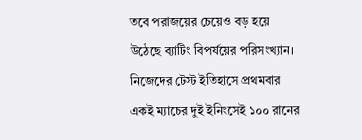তবে পরাজয়ের চেয়েও বড় হয়ে উঠেছে ব্যাটিং বিপর্যয়ের পরিসংখ্যান। নিজেদের টেস্ট ইতিহাসে প্রথমবার একই ম্যাচের দুই ইনিংসেই ১০০ রানের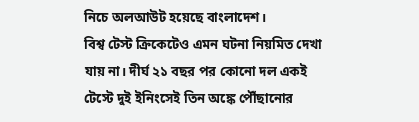নিচে অলআউট হয়েছে বাংলাদেশ।
বিশ্ব টেস্ট ক্রিকেটেও এমন ঘটনা নিয়মিত দেখা যায় না। দীর্ঘ ২১ বছর পর কোনো দল একই টেস্টে দুই ইনিংসেই তিন অঙ্কে পৌঁছানোর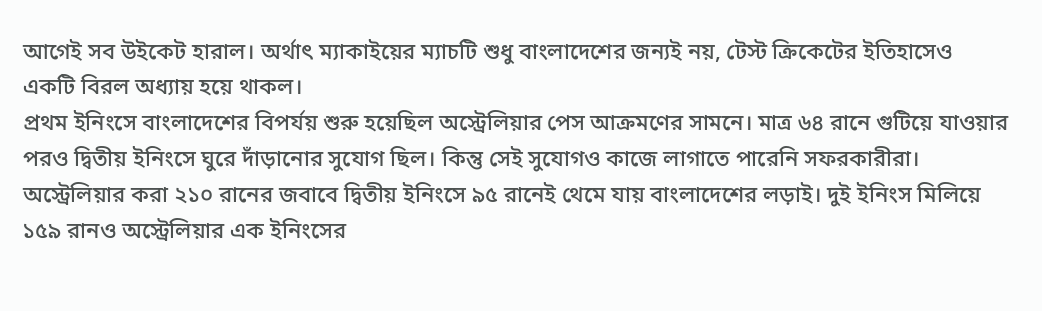আগেই সব উইকেট হারাল। অর্থাৎ ম্যাকাইয়ের ম্যাচটি শুধু বাংলাদেশের জন্যই নয়, টেস্ট ক্রিকেটের ইতিহাসেও একটি বিরল অধ্যায় হয়ে থাকল।
প্রথম ইনিংসে বাংলাদেশের বিপর্যয় শুরু হয়েছিল অস্ট্রেলিয়ার পেস আক্রমণের সামনে। মাত্র ৬৪ রানে গুটিয়ে যাওয়ার পরও দ্বিতীয় ইনিংসে ঘুরে দাঁড়ানোর সুযোগ ছিল। কিন্তু সেই সুযোগও কাজে লাগাতে পারেনি সফরকারীরা। অস্ট্রেলিয়ার করা ২১০ রানের জবাবে দ্বিতীয় ইনিংসে ৯৫ রানেই থেমে যায় বাংলাদেশের লড়াই। দুই ইনিংস মিলিয়ে ১৫৯ রানও অস্ট্রেলিয়ার এক ইনিংসের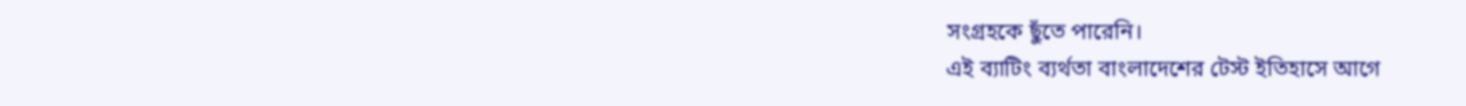সংগ্রহকে ছুঁতে পারেনি।
এই ব্যাটিং ব্যর্থতা বাংলাদেশের টেস্ট ইতিহাসে আগে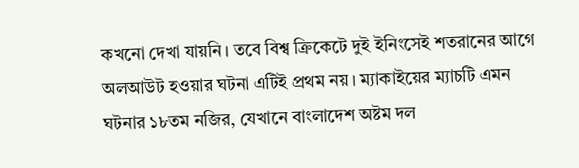কখনো দেখা যায়নি। তবে বিশ্ব ক্রিকেটে দুই ইনিংসেই শতরানের আগে অলআউট হওয়ার ঘটনা এটিই প্রথম নয়। ম্যাকাইয়ের ম্যাচটি এমন ঘটনার ১৮তম নজির, যেখানে বাংলাদেশ অষ্টম দল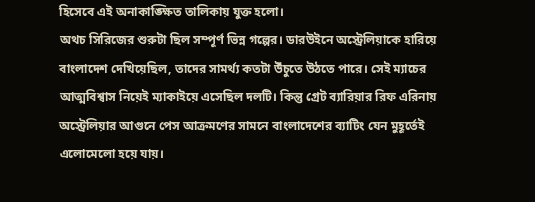হিসেবে এই অনাকাঙ্ক্ষিত তালিকায় যুক্ত হলো।
অথচ সিরিজের শুরুটা ছিল সম্পূর্ণ ভিন্ন গল্পের। ডারউইনে অস্ট্রেলিয়াকে হারিয়ে বাংলাদেশ দেখিয়েছিল, তাদের সামর্থ্য কতটা উঁচুতে উঠতে পারে। সেই ম্যাচের আত্মবিশ্বাস নিয়েই ম্যাকাইয়ে এসেছিল দলটি। কিন্তু গ্রেট ব্যারিয়ার রিফ এরিনায় অস্ট্রেলিয়ার আগুনে পেস আক্রমণের সামনে বাংলাদেশের ব্যাটিং যেন মুহূর্তেই এলোমেলো হয়ে যায়।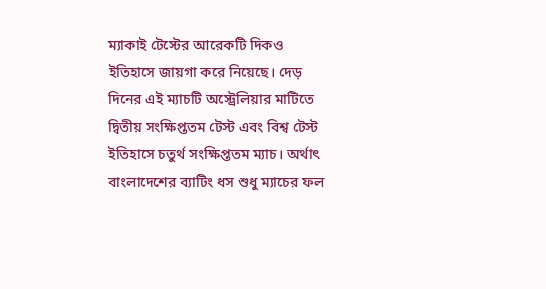ম্যাকাই টেস্টের আরেকটি দিকও ইতিহাসে জায়গা করে নিয়েছে। দেড় দিনের এই ম্যাচটি অস্ট্রেলিয়ার মাটিতে দ্বিতীয় সংক্ষিপ্ততম টেস্ট এবং বিশ্ব টেস্ট ইতিহাসে চতুর্থ সংক্ষিপ্ততম ম্যাচ। অর্থাৎ বাংলাদেশের ব্যাটিং ধস শুধু ম্যাচের ফল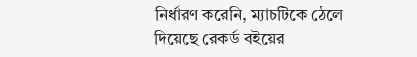নির্ধারণ করেনি, ম্যাচটিকে ঠেলে দিয়েছে রেকর্ড বইয়ের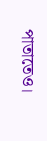পাতাতেও।